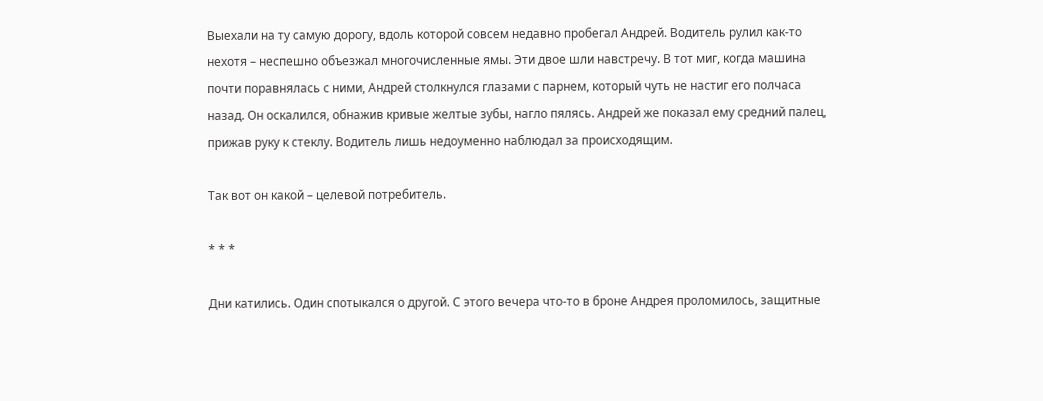Выехали на ту самую дорогу, вдоль которой совсем недавно пробегал Андрей. Водитель рулил как-то нехотя – неспешно объезжал многочисленные ямы. Эти двое шли навстречу. В тот миг, когда машина почти поравнялась с ними, Андрей столкнулся глазами с парнем, который чуть не настиг его полчаса назад. Он оскалился, обнажив кривые желтые зубы, нагло пялясь. Андрей же показал ему средний палец, прижав руку к стеклу. Водитель лишь недоуменно наблюдал за происходящим.

Так вот он какой – целевой потребитель.

* * *

Дни катились. Один спотыкался о другой. С этого вечера что-то в броне Андрея проломилось, защитные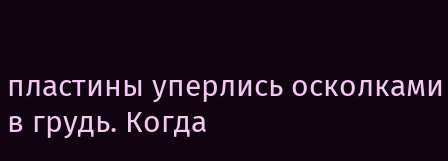пластины уперлись осколками в грудь. Когда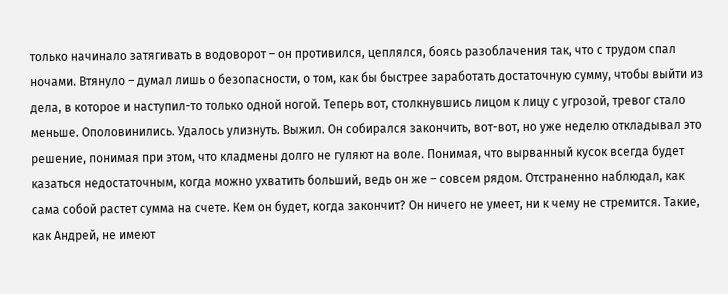только начинало затягивать в водоворот – он противился, цеплялся, боясь разоблачения так, что с трудом спал ночами. Втянуло – думал лишь о безопасности, о том, как бы быстрее заработать достаточную сумму, чтобы выйти из дела, в которое и наступил-то только одной ногой. Теперь вот, столкнувшись лицом к лицу с угрозой, тревог стало меньше. Ополовинились. Удалось улизнуть. Выжил. Он собирался закончить, вот-вот, но уже неделю откладывал это решение, понимая при этом, что кладмены долго не гуляют на воле. Понимая, что вырванный кусок всегда будет казаться недостаточным, когда можно ухватить больший, ведь он же – совсем рядом. Отстраненно наблюдал, как сама собой растет сумма на счете. Кем он будет, когда закончит? Он ничего не умеет, ни к чему не стремится. Такие, как Андрей, не имеют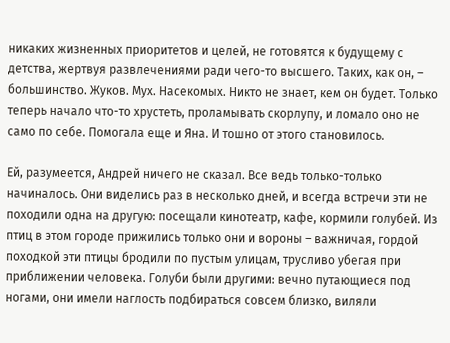никаких жизненных приоритетов и целей, не готовятся к будущему с детства, жертвуя развлечениями ради чего-то высшего. Таких, как он, – большинство. Жуков. Мух. Насекомых. Никто не знает, кем он будет. Только теперь начало что-то хрустеть, проламывать скорлупу, и ломало оно не само по себе. Помогала еще и Яна. И тошно от этого становилось.

Ей, разумеется, Андрей ничего не сказал. Все ведь только-только начиналось. Они виделись раз в несколько дней, и всегда встречи эти не походили одна на другую: посещали кинотеатр, кафе, кормили голубей. Из птиц в этом городе прижились только они и вороны – важничая, гордой походкой эти птицы бродили по пустым улицам, трусливо убегая при приближении человека. Голуби были другими: вечно путающиеся под ногами, они имели наглость подбираться совсем близко, виляли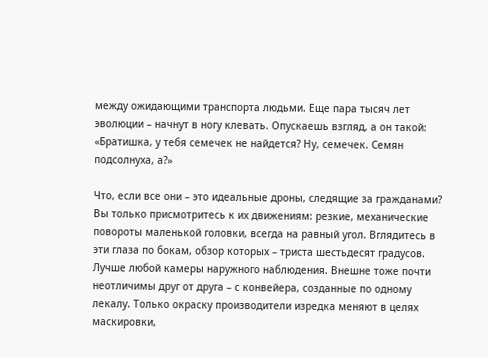между ожидающими транспорта людьми. Еще пара тысяч лет эволюции – начнут в ногу клевать. Опускаешь взгляд, а он такой: «Братишка, у тебя семечек не найдется? Ну, семечек. Семян подсолнуха, а?»

Что, если все они – это идеальные дроны, следящие за гражданами? Вы только присмотритесь к их движениям: резкие, механические повороты маленькой головки, всегда на равный угол. Вглядитесь в эти глаза по бокам, обзор которых – триста шестьдесят градусов. Лучше любой камеры наружного наблюдения. Внешне тоже почти неотличимы друг от друга – с конвейера, созданные по одному лекалу. Только окраску производители изредка меняют в целях маскировки,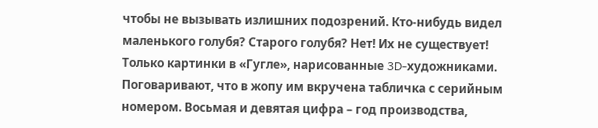чтобы не вызывать излишних подозрений. Кто-нибудь видел маленького голубя? Старого голубя? Нет! Их не существует! Только картинки в «Гугле», нарисованные 3D-художниками. Поговаривают, что в жопу им вкручена табличка с серийным номером. Восьмая и девятая цифра – год производства,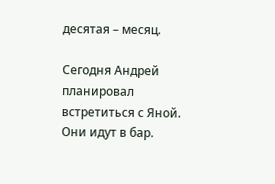десятая – месяц.

Сегодня Андрей планировал встретиться с Яной. Они идут в бар.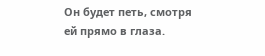Он будет петь, смотря ей прямо в глаза.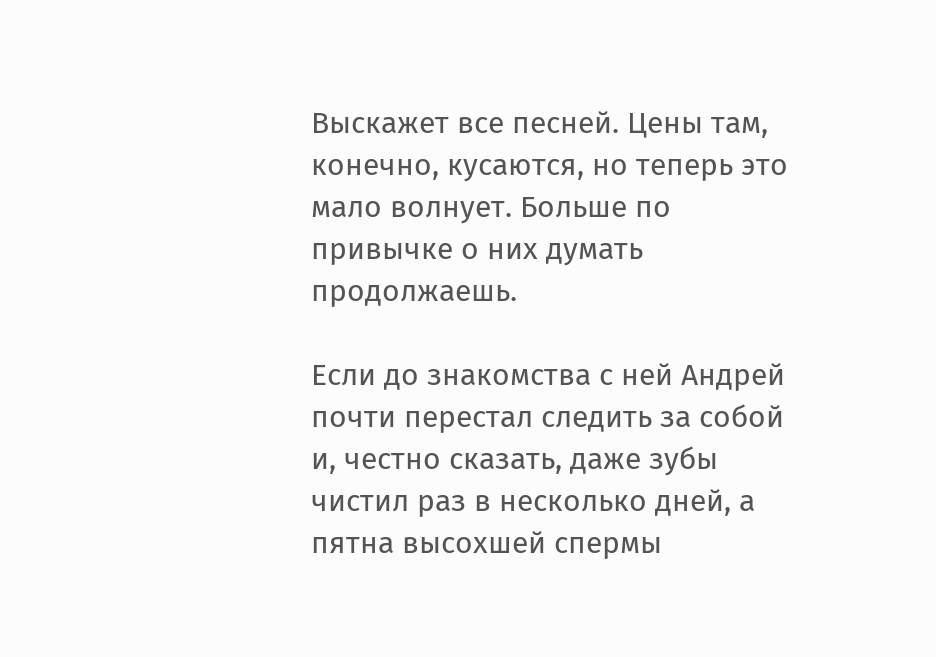Выскажет все песней. Цены там, конечно, кусаются, но теперь это мало волнует. Больше по привычке о них думать продолжаешь.

Если до знакомства с ней Андрей почти перестал следить за собой и, честно сказать, даже зубы чистил раз в несколько дней, а пятна высохшей спермы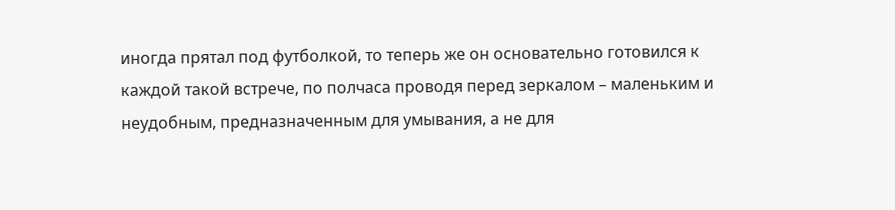иногда прятал под футболкой, то теперь же он основательно готовился к каждой такой встрече, по полчаса проводя перед зеркалом – маленьким и неудобным, предназначенным для умывания, а не для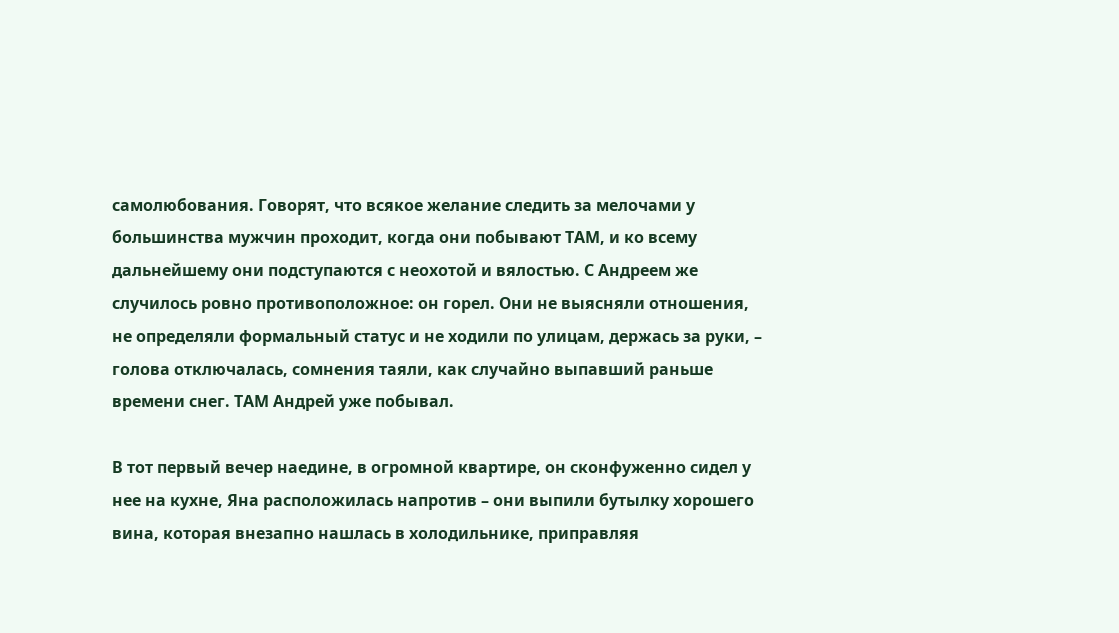самолюбования. Говорят, что всякое желание следить за мелочами у большинства мужчин проходит, когда они побывают ТАМ, и ко всему дальнейшему они подступаются с неохотой и вялостью. С Андреем же случилось ровно противоположное: он горел. Они не выясняли отношения, не определяли формальный статус и не ходили по улицам, держась за руки, – голова отключалась, сомнения таяли, как случайно выпавший раньше времени снег. ТАМ Андрей уже побывал.

В тот первый вечер наедине, в огромной квартире, он сконфуженно сидел у нее на кухне, Яна расположилась напротив – они выпили бутылку хорошего вина, которая внезапно нашлась в холодильнике, приправляя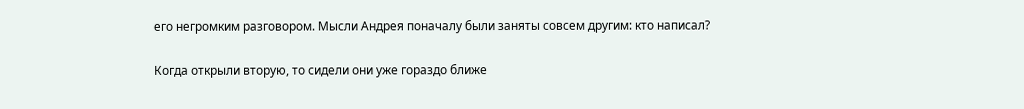его негромким разговором. Мысли Андрея поначалу были заняты совсем другим: кто написал?

Когда открыли вторую, то сидели они уже гораздо ближе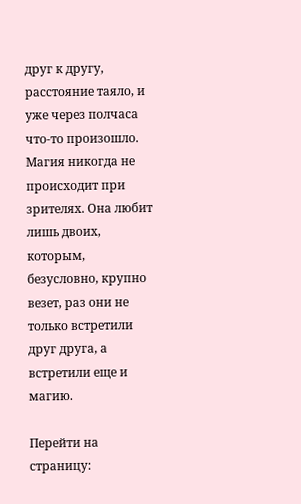друг к другу, расстояние таяло, и уже через полчаса что-то произошло. Магия никогда не происходит при зрителях. Она любит лишь двоих, которым, безусловно, крупно везет, раз они не только встретили друг друга, а встретили еще и магию.

Перейти на страницу: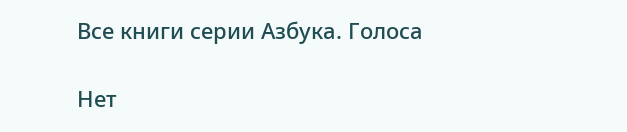Все книги серии Азбука. Голоса

Нет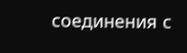соединения с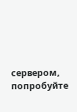сервером, попробуйте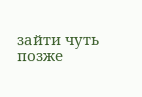зайти чуть позже